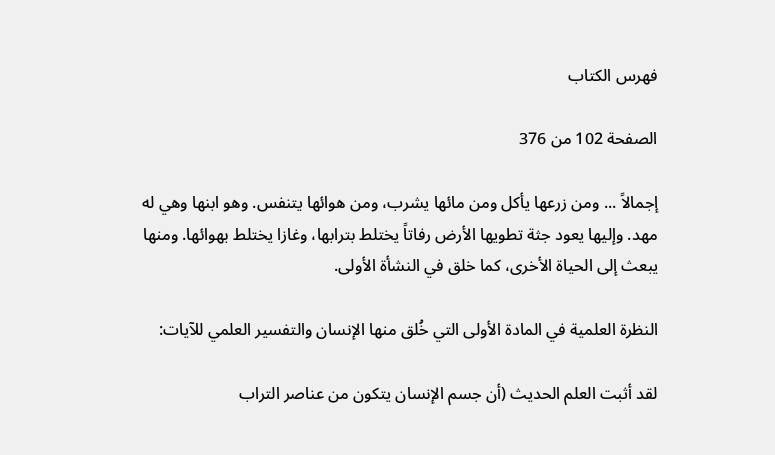فهرس الكتاب

الصفحة 102 من 376

إجمالاً ... ومن زرعها يأكل ومن مائها يشرب، ومن هوائها يتنفس. وهو ابنها وهي له مهد. وإليها يعود جثة تطويها الأرض رفاتاً يختلط بترابها، وغازا يختلط بهوائها. ومنها يبعث إلى الحياة الأخرى، كما خلق في النشأة الأولى.

النظرة العلمية في المادة الأولى التي خُلق منها الإنسان والتفسير العلمي للآيات:

لقد أثبت العلم الحديث (أن جسم الإنسان يتكون من عناصر التراب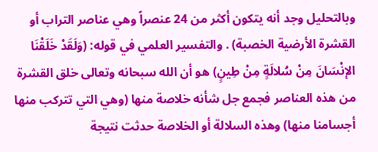وبالتحليل وجد أنه يتكون أكثر من 24 عنصراً وهي عناصر التراب أو القشرة الأرضية الخصبة) . والتفسير العلمي في قوله: (وَلَقَدْ خَلَقْنَا الإنْسَانَ مِنْ سُلالَةٍ مِنْ طِينٍ) هو أن الله سبحانه وتعالى خلق القشرة من هذه العناصر فجمع جل شأنه خلاصة منها (وهي التي تتركب منها أجسامنا منها) وهذه السلالة أو الخلاصة حدثت نتيجة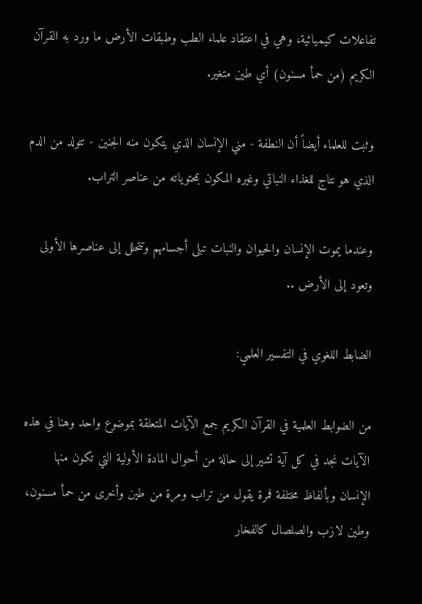تفاعلات كيميائية، وهي في اعتقاد علماء الطب وطبقات الأرض ما ورد به القرآن الكريم (من حمأ مسنون) أي طين متغير.

وثبت للعلماء أيضاً أن النطفة - مني الإنسان الذي يتكون منه الجنين - تتولد من الدم الذي هو نتاج للغذاء النباتي وغيره المكون بمحتوياته من عناصر التراب.

وعندما يموت الإنسان والحيوان والنبات تبلى أجسامهم وتتحلل إلى عناصرها الأولى وتعود إلى الأرض ..

الضابط اللغوي في التفسير العلمي:

من الضوابط العلمية في القرآن الكريم جمع الآيات المتعلقة بموضوع واحد وهنا في هذه الآيات نجد في كل آية تشير إلى حالة من أحوال المادة الأولية التي تكون منها الإنسان وبألفاظ مختلفة فمرة يقول من تراب ومرة من طين وأخرى من حمأ مسنون، وطين لازب والصلصال كالفخار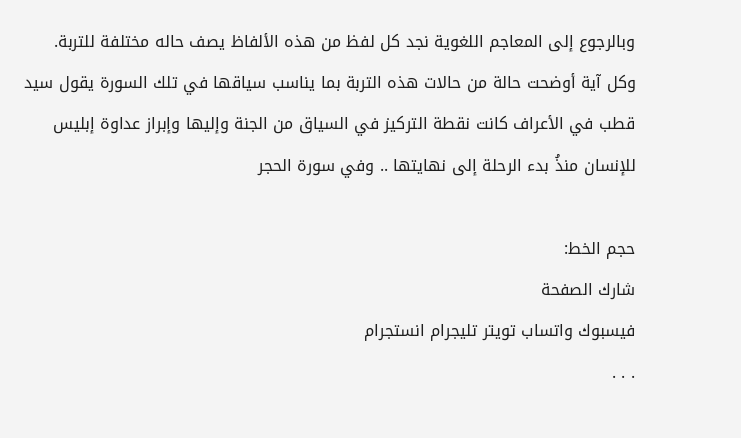وبالرجوع إلى المعاجم اللغوية نجد كل لفظ من هذه الألفاظ يصف حاله مختلفة للتربة. وكل آية أوضحت حالة من حالات هذه التربة بما يناسب سياقها في تلك السورة يقول سيد قطب في الأعراف كانت نقطة التركيز في السياق من الجنة وإليها وإبراز عداوة إبليس للإنسان منذُ بدء الرحلة إلى نهايتها .. وفي سورة الحجر

حجم الخط:
شارك الصفحة
فيسبوك واتساب تويتر تليجرام انستجرام
. . .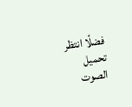فضلًا انتظر تحميل الصوت